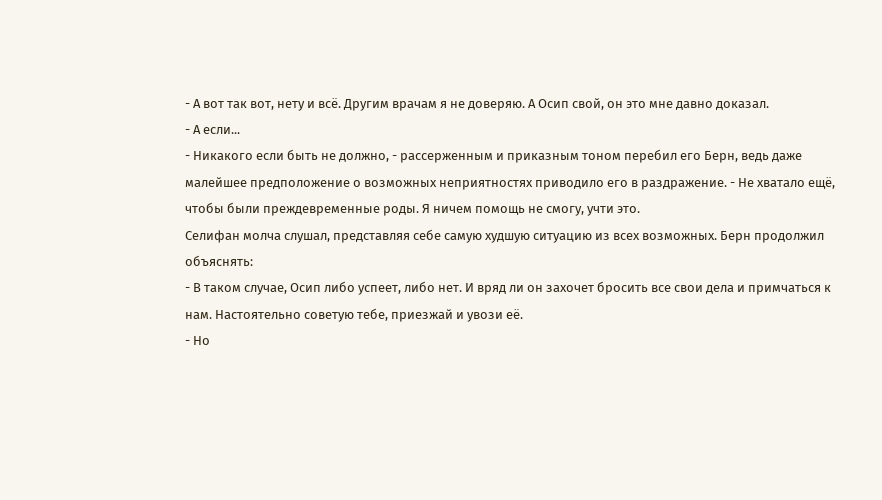- А вот так вот, нету и всё. Другим врачам я не доверяю. А Осип свой, он это мне давно доказал.
- А если...
- Никакого если быть не должно, - рассерженным и приказным тоном перебил его Берн, ведь даже малейшее предположение о возможных неприятностях приводило его в раздражение. - Не хватало ещё, чтобы были преждевременные роды. Я ничем помощь не смогу, учти это.
Селифан молча слушал, представляя себе самую худшую ситуацию из всех возможных. Берн продолжил объяснять:
- В таком случае, Осип либо успеет, либо нет. И вряд ли он захочет бросить все свои дела и примчаться к нам. Настоятельно советую тебе, приезжай и увози её.
- Но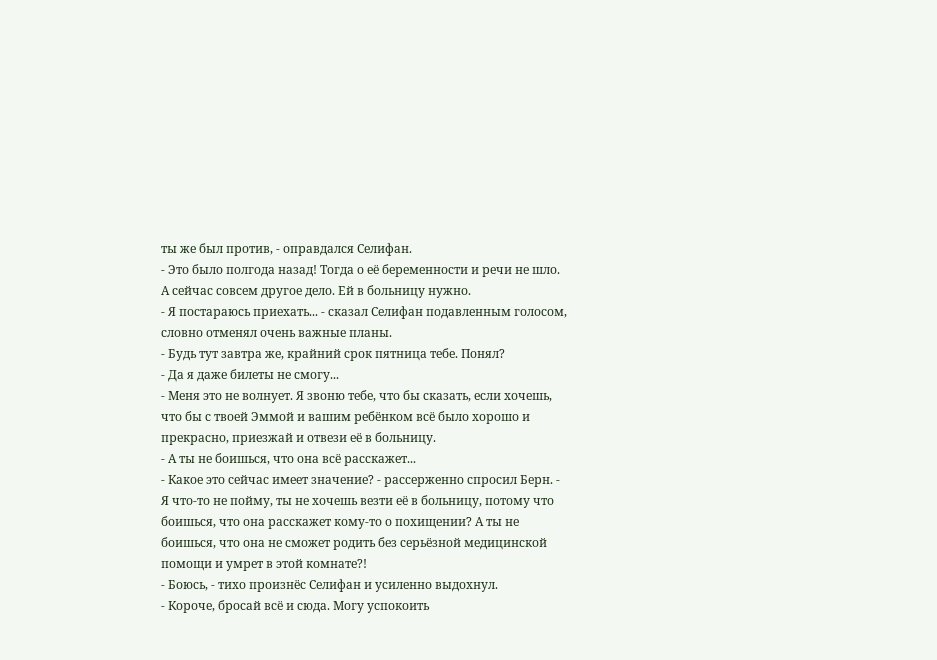ты же был против, - оправдался Селифан.
- Это было полгода назад! Тогда о её беременности и речи не шло. А сейчас совсем другое дело. Ей в больницу нужно.
- Я постараюсь приехать... - сказал Селифан подавленным голосом, словно отменял очень важные планы.
- Будь тут завтра же, крайний срок пятница тебе. Понял?
- Да я даже билеты не смогу...
- Меня это не волнует. Я звоню тебе, что бы сказать, если хочешь, что бы с твоей Эммой и вашим ребёнком всё было хорошо и прекрасно, приезжай и отвези её в больницу.
- А ты не боишься, что она всё расскажет...
- Какое это сейчас имеет значение? - рассерженно спросил Берн. - Я что-то не пойму, ты не хочешь везти её в больницу, потому что боишься, что она расскажет кому-то о похищении? А ты не боишься, что она не сможет родить без серьёзной медицинской помощи и умрет в этой комнате?!
- Боюсь, - тихо произнёс Селифан и усиленно выдохнул.
- Короче, бросай всё и сюда. Могу успокоить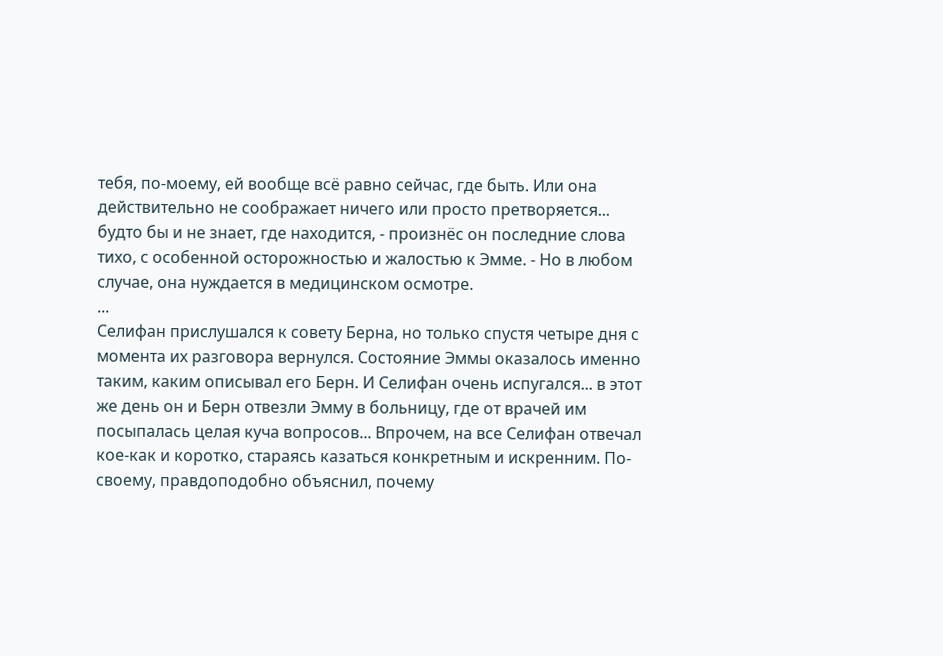тебя, по-моему, ей вообще всё равно сейчас, где быть. Или она действительно не соображает ничего или просто претворяется... будто бы и не знает, где находится, - произнёс он последние слова тихо, с особенной осторожностью и жалостью к Эмме. - Но в любом случае, она нуждается в медицинском осмотре.
...
Селифан прислушался к совету Берна, но только спустя четыре дня с момента их разговора вернулся. Состояние Эммы оказалось именно таким, каким описывал его Берн. И Селифан очень испугался... в этот же день он и Берн отвезли Эмму в больницу, где от врачей им посыпалась целая куча вопросов... Впрочем, на все Селифан отвечал кое-как и коротко, стараясь казаться конкретным и искренним. По-своему, правдоподобно объяснил, почему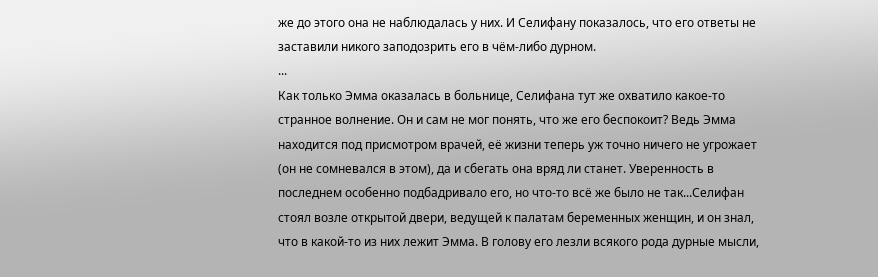же до этого она не наблюдалась у них. И Селифану показалось, что его ответы не заставили никого заподозрить его в чём-либо дурном.
...
Как только Эмма оказалась в больнице, Селифана тут же охватило какое-то странное волнение. Он и сам не мог понять, что же его беспокоит? Ведь Эмма находится под присмотром врачей, её жизни теперь уж точно ничего не угрожает (он не сомневался в этом), да и сбегать она вряд ли станет. Уверенность в последнем особенно подбадривало его, но что-то всё же было не так...Селифан стоял возле открытой двери, ведущей к палатам беременных женщин, и он знал, что в какой-то из них лежит Эмма. В голову его лезли всякого рода дурные мысли,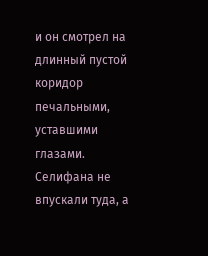и он смотрел на длинный пустой коридор печальными, уставшими глазами. Селифана не впускали туда, а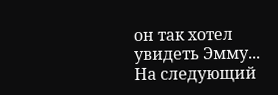он так хотел увидеть Эмму...
На следующий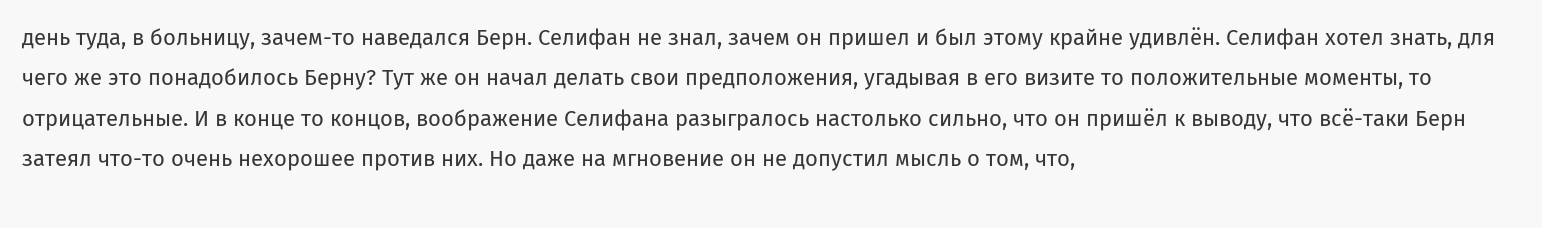день туда, в больницу, зачем-то наведался Берн. Селифан не знал, зачем он пришел и был этому крайне удивлён. Селифан хотел знать, для чего же это понадобилось Берну? Тут же он начал делать свои предположения, угадывая в его визите то положительные моменты, то отрицательные. И в конце то концов, воображение Селифана разыгралось настолько сильно, что он пришёл к выводу, что всё-таки Берн затеял что-то очень нехорошее против них. Но даже на мгновение он не допустил мысль о том, что,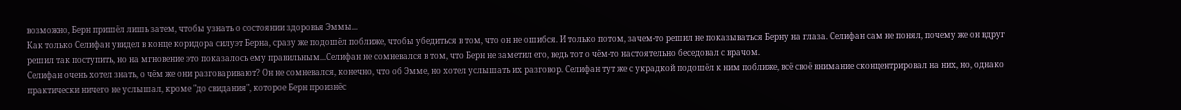возможно, Берн пришёл лишь затем, чтобы узнать о состоянии здоровья Эммы...
Как только Селифан увидел в конце коридора силуэт Берна, сразу же подошёл поближе, чтобы убедиться в том, что он не ошибся. И только потом, зачем-то решил не показываться Берну на глаза. Селифан сам не понял, почему же он вдруг решил так поступить, но на мгновение это показалось ему правильным...Селифан не сомневался в том, что Берн не заметил его, ведь тот о чём-то настоятельно беседовал с врачом.
Селифан очень хотел знать, о чём же они разговаривают? Он не сомневался, конечно, что об Эмме, но хотел услышать их разговор. Селифан тут же с украдкой подошёл к ним поближе, всё своё внимание сконцентрировал на них, но, однако практически ничего не услышал, кроме "до свидания", которое Берн произнёс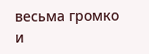весьма громко и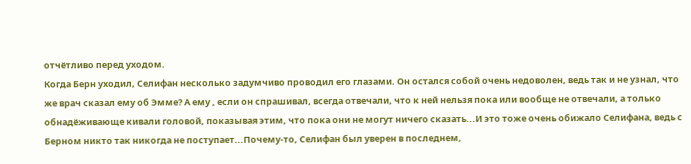отчётливо перед уходом.
Когда Берн уходил, Селифан несколько задумчиво проводил его глазами. Он остался собой очень недоволен, ведь так и не узнал, что же врач сказал ему об Эмме? А ему , если он спрашивал, всегда отвечали, что к ней нельзя пока или вообще не отвечали, а только обнадёживающе кивали головой, показывая этим, что пока они не могут ничего сказать...И это тоже очень обижало Селифана, ведь с Берном никто так никогда не поступает...Почему-то, Селифан был уверен в последнем,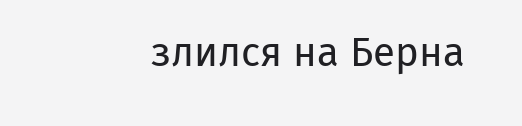злился на Берна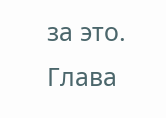за это.
Глава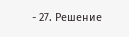- 27. Решение